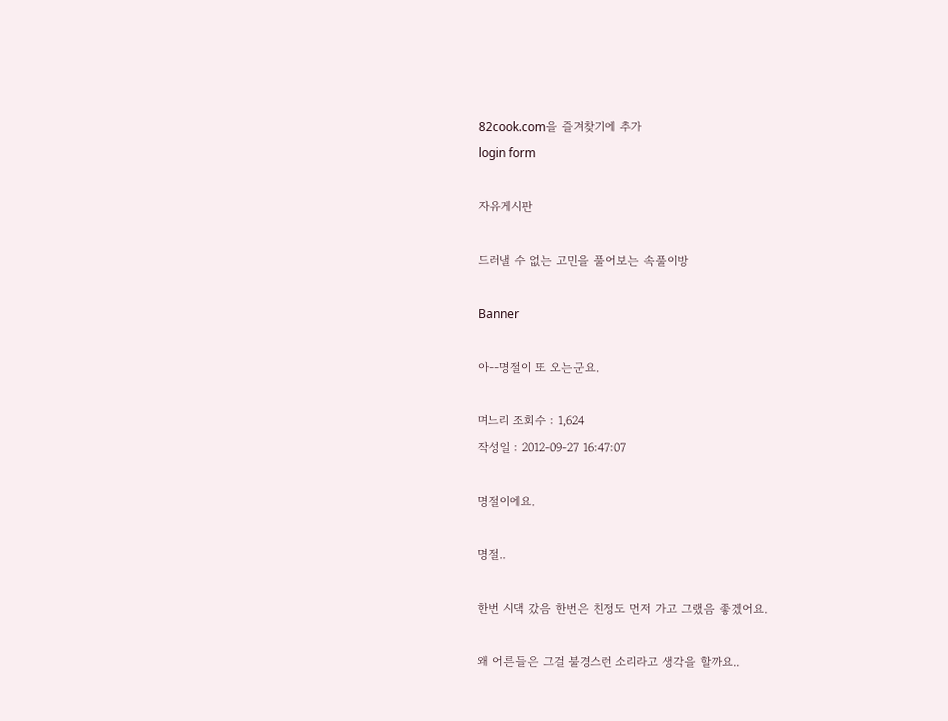82cook.com을 즐겨찾기에 추가
login form

자유게시판

드러낼 수 없는 고민을 풀어보는 속풀이방

Banner

아--명절이 또 오는군요.

며느리 조회수 : 1,624
작성일 : 2012-09-27 16:47:07

명절이에요.

명절..

한번 시댁 갔음 한번은 친정도 먼저 가고 그랬음 좋겠어요.

왜 어른들은 그걸 불경스런 소리라고 생각을 할까요..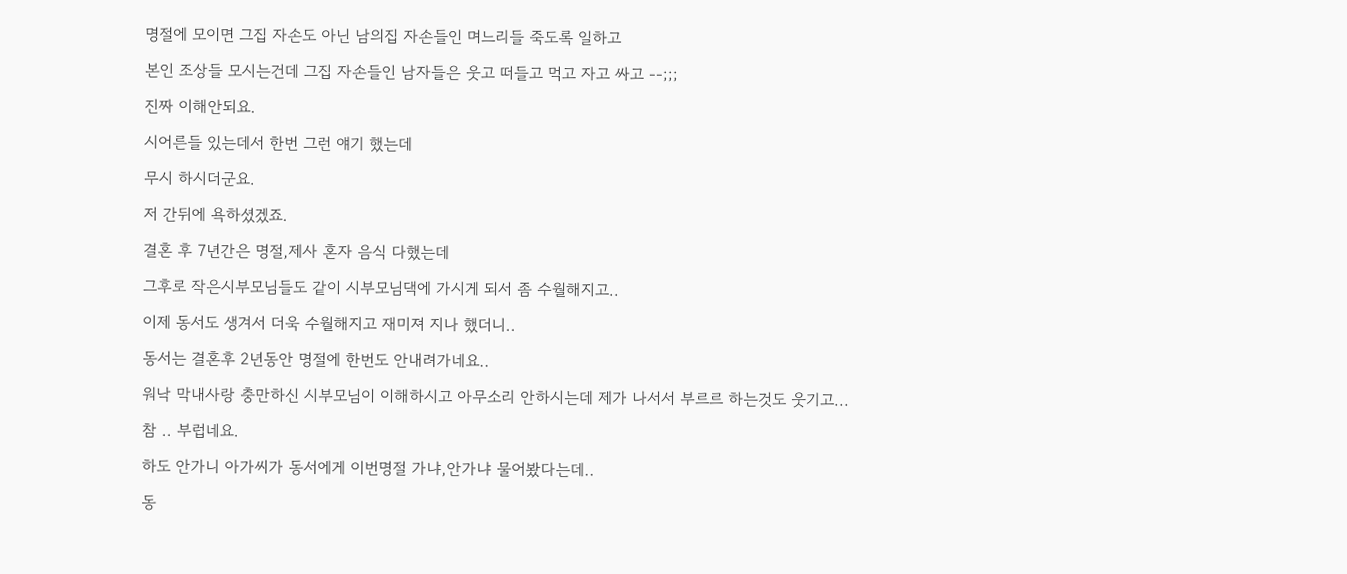명절에 모이면 그집 자손도 아닌 남의집 자손들인 며느리들 죽도록 일하고

본인 조상들 모시는건데 그집 자손들인 남자들은 웃고 떠들고 먹고 자고 싸고 --;;;

진짜 이해안되요.

시어른들 있는데서 한번 그런 얘기 했는데

무시 하시더군요.

저 간뒤에 욕하셨겠죠.

결혼 후 7년간은 명절,제사 혼자 음식 다했는데

그후로 작은시부모님들도 같이 시부모님댁에 가시게 되서 좀 수월해지고..

이제 동서도 생겨서 더욱 수월해지고 재미져 지나 했더니..

동서는 결혼후 2년동안 명절에 한번도 안내려가네요..

워낙 막내사랑 충만하신 시부모님이 이해하시고 아무소리 안하시는데 제가 나서서 부르르 하는것도 웃기고...

참 .. 부럽네요.

하도 안가니 아가씨가 동서에게 이번명절 가냐,안가냐 물어봤다는데..

동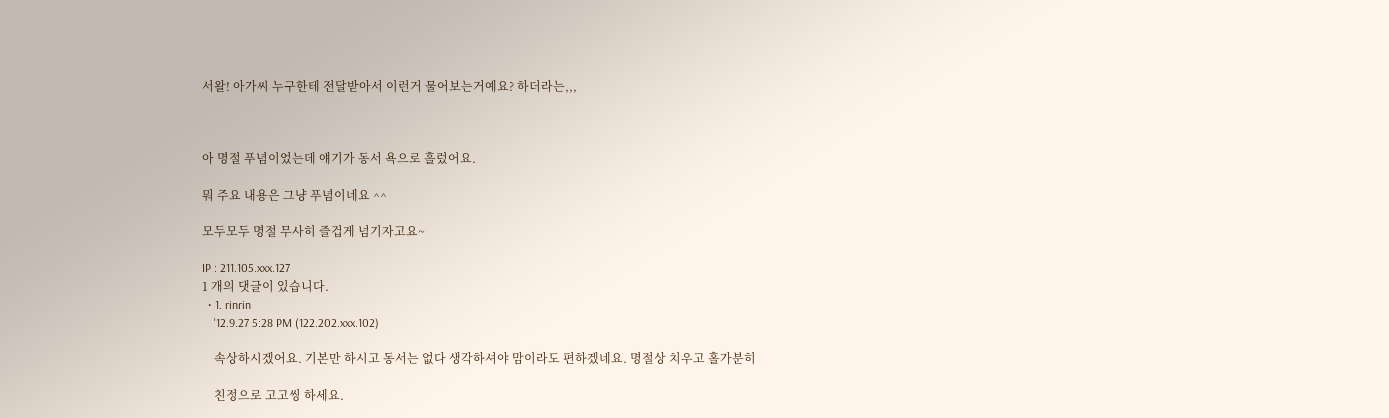서왈! 아가씨 누구한테 전달받아서 이런거 물어보는거예요? 하더라는,,,



아 명절 푸념이었는데 얘기가 동서 욕으로 흘렀어요.

뭐 주요 내용은 그냥 푸념이네요 ^^

모두모두 명절 무사히 즐겁게 넘기자고요~

IP : 211.105.xxx.127
1 개의 댓글이 있습니다.
  • 1. rinrin
    '12.9.27 5:28 PM (122.202.xxx.102)

    속상하시겠어요. 기본만 하시고 동서는 없다 생각하셔야 맘이라도 편하겠네요. 명절상 치우고 홀가분히

    친정으로 고고씽 하세요.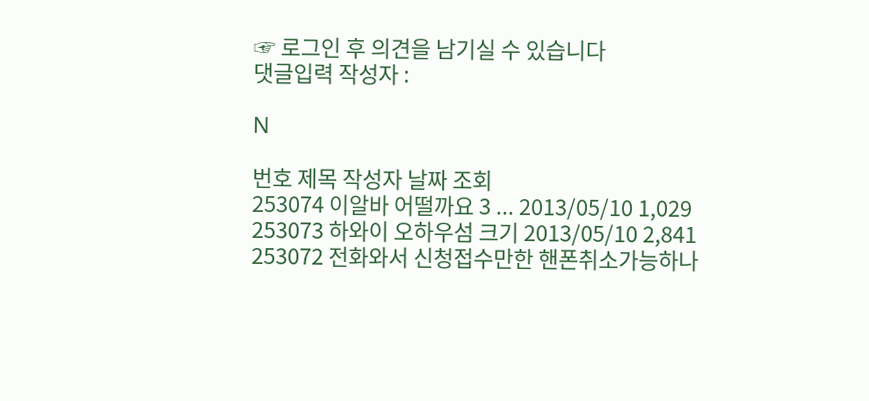☞ 로그인 후 의견을 남기실 수 있습니다
댓글입력 작성자 :

N

번호 제목 작성자 날짜 조회
253074 이알바 어떨까요 3 ... 2013/05/10 1,029
253073 하와이 오하우섬 크기 2013/05/10 2,841
253072 전화와서 신청접수만한 핸폰취소가능하나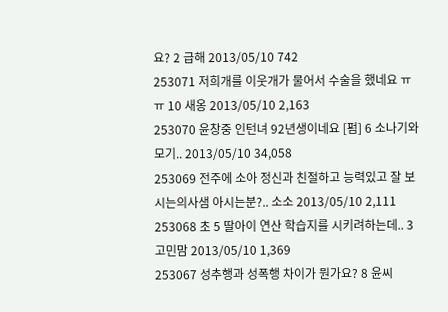요? 2 급해 2013/05/10 742
253071 저희개를 이웃개가 물어서 수술을 했네요 ㅠㅠ 10 새옹 2013/05/10 2,163
253070 윤창중 인턴녀 92년생이네요 [펌] 6 소나기와모기.. 2013/05/10 34,058
253069 전주에 소아 정신과 친절하고 능력있고 잘 보시는의사샘 아시는분?.. 소소 2013/05/10 2,111
253068 초 5 딸아이 연산 학습지를 시키려하는데.. 3 고민맘 2013/05/10 1,369
253067 성추행과 성폭행 차이가 뭔가요? 8 윤씨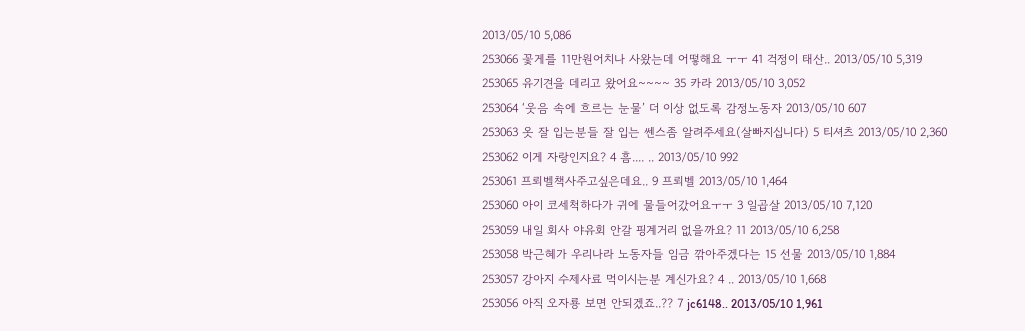2013/05/10 5,086
253066 꽃게를 11만원어치나 사왔는데 어떻해요 ㅜㅜ 41 걱정이 태산.. 2013/05/10 5,319
253065 유기견을 데리고 왔어요~~~~ 35 카라 2013/05/10 3,052
253064 ‘웃음 속에 흐르는 눈물’ 더 이상 없도록 감정노동자 2013/05/10 607
253063 옷 잘 입는분들 잘 입는 쎈스좀 알려주세요(살빠지십니다) 5 티셔츠 2013/05/10 2,360
253062 이게 자랑인지요? 4 흠.... .. 2013/05/10 992
253061 프뢰벨책사주고싶은데요.. 9 프뢰벨 2013/05/10 1,464
253060 아이 코세척하다가 귀에 물들어갔어요ㅜㅜ 3 일곱살 2013/05/10 7,120
253059 내일 회사 야유회 안갈 핑계거리 없을까요? 11 2013/05/10 6,258
253058 박근혜가 우리나라 노동자들 임금 깎아주겠다는 15 선물 2013/05/10 1,884
253057 강아지 수제사료 먹이시는분 계신가요? 4 .. 2013/05/10 1,668
253056 아직 오자룡 보면 안되겠죠..?? 7 jc6148.. 2013/05/10 1,961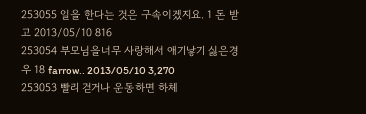253055 일을 한다는 것은 구속이겠지요. 1 돈 받고 2013/05/10 816
253054 부모님을너무 사랑해서 애기낳기 싫은경우 18 farrow.. 2013/05/10 3,270
253053 빨리 걷거나 운동하면 하체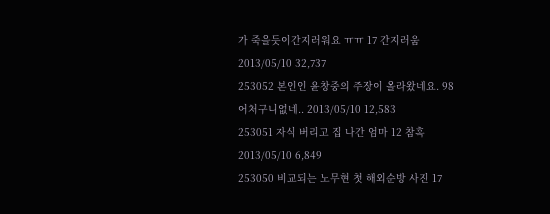가 죽을듯이간지러워요 ㅠㅠ 17 간지러움 2013/05/10 32,737
253052 본인인 윤창중의 주장이 올라왔네요. 98 어처구니없네.. 2013/05/10 12,583
253051 자식 버리고 집 나간 엄마 12 참혹 2013/05/10 6,849
253050 비교되는 노무현 첫 해외순방 사진 17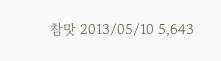참맛 2013/05/10 5,643